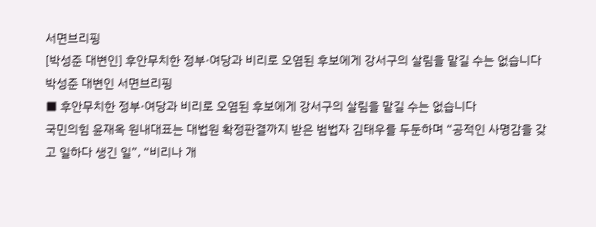서면브리핑
[박성준 대변인] 후안무치한 정부·여당과 비리로 오염된 후보에게 강서구의 살림을 맡길 수는 없습니다
박성준 대변인 서면브리핑
■ 후안무치한 정부·여당과 비리로 오염된 후보에게 강서구의 살림을 맡길 수는 없습니다
국민의힘 윤재옥 원내대표는 대법원 확정판결까지 받은 범법자 김태우를 두둔하며 “공적인 사명감을 갖고 일하다 생긴 일”, “비리나 개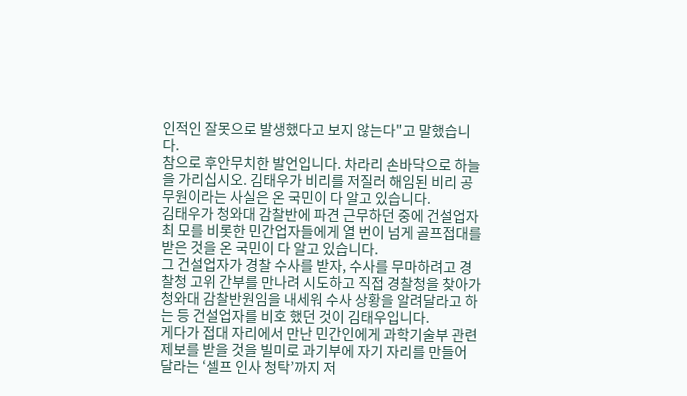인적인 잘못으로 발생했다고 보지 않는다"고 말했습니다.
참으로 후안무치한 발언입니다. 차라리 손바닥으로 하늘을 가리십시오. 김태우가 비리를 저질러 해임된 비리 공무원이라는 사실은 온 국민이 다 알고 있습니다.
김태우가 청와대 감찰반에 파견 근무하던 중에 건설업자 최 모를 비롯한 민간업자들에게 열 번이 넘게 골프접대를 받은 것을 온 국민이 다 알고 있습니다.
그 건설업자가 경찰 수사를 받자, 수사를 무마하려고 경찰청 고위 간부를 만나려 시도하고 직접 경찰청을 찾아가 청와대 감찰반원임을 내세워 수사 상황을 알려달라고 하는 등 건설업자를 비호 했던 것이 김태우입니다.
게다가 접대 자리에서 만난 민간인에게 과학기술부 관련 제보를 받을 것을 빌미로 과기부에 자기 자리를 만들어 달라는 ‘셀프 인사 청탁’까지 저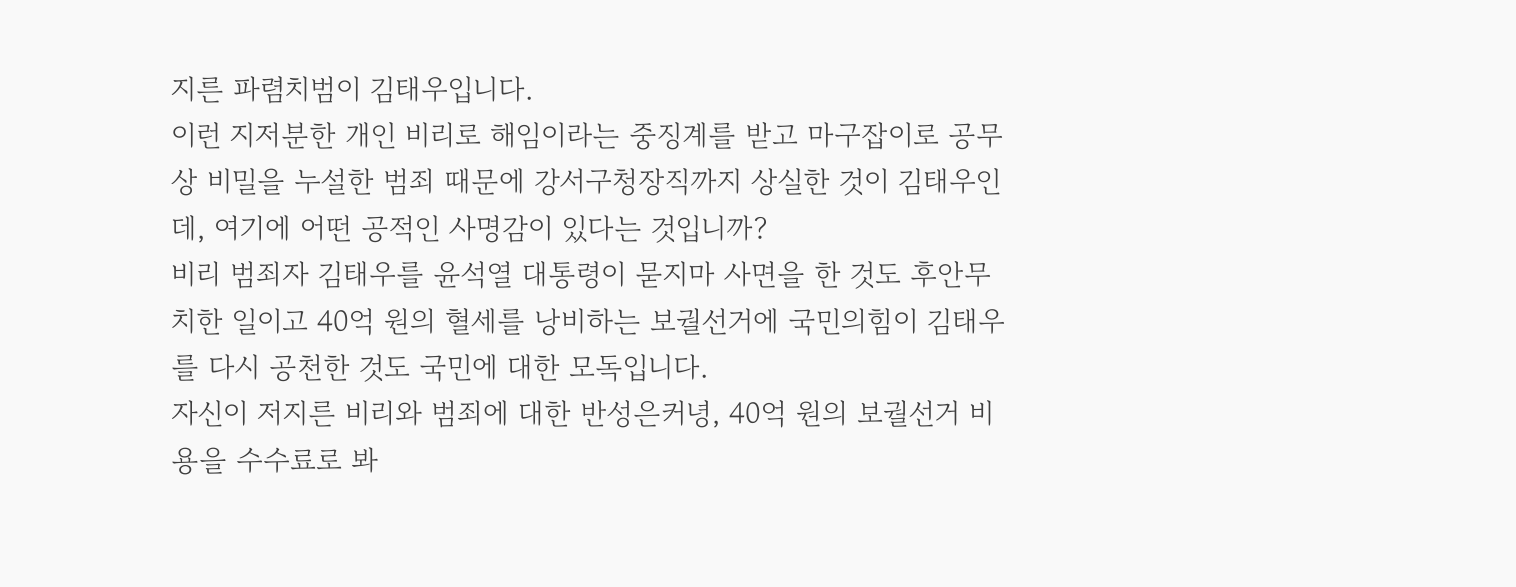지른 파렴치범이 김태우입니다.
이런 지저분한 개인 비리로 해임이라는 중징계를 받고 마구잡이로 공무상 비밀을 누설한 범죄 때문에 강서구청장직까지 상실한 것이 김태우인데, 여기에 어떤 공적인 사명감이 있다는 것입니까?
비리 범죄자 김태우를 윤석열 대통령이 묻지마 사면을 한 것도 후안무치한 일이고 40억 원의 혈세를 낭비하는 보궐선거에 국민의힘이 김태우를 다시 공천한 것도 국민에 대한 모독입니다.
자신이 저지른 비리와 범죄에 대한 반성은커녕, 40억 원의 보궐선거 비용을 수수료로 봐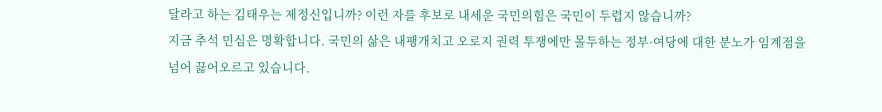달라고 하는 김태우는 제정신입니까? 이런 자를 후보로 내세운 국민의힘은 국민이 두렵지 않습니까?
지금 추석 민심은 명확합니다. 국민의 삶은 내팽개치고 오로지 권력 투쟁에만 몰두하는 정부·여당에 대한 분노가 임계점을 넘어 끓어오르고 있습니다.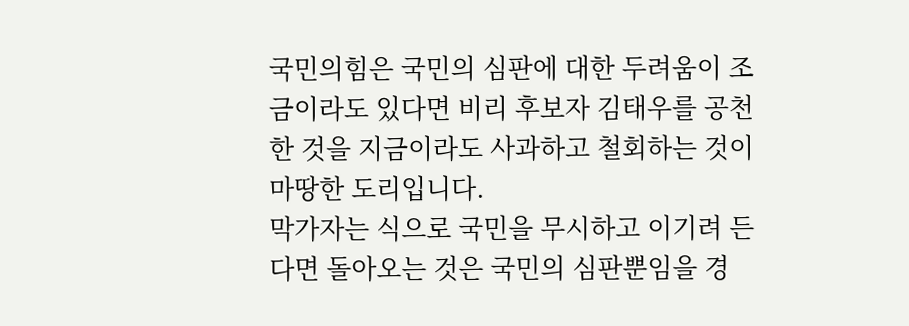국민의힘은 국민의 심판에 대한 두려움이 조금이라도 있다면 비리 후보자 김태우를 공천한 것을 지금이라도 사과하고 철회하는 것이 마땅한 도리입니다.
막가자는 식으로 국민을 무시하고 이기려 든다면 돌아오는 것은 국민의 심판뿐임을 경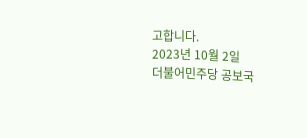고합니다.
2023년 10월 2일
더불어민주당 공보국